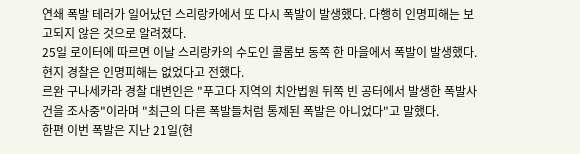연쇄 폭발 테러가 일어났던 스리랑카에서 또 다시 폭발이 발생했다. 다행히 인명피해는 보고되지 않은 것으로 알려졌다.
25일 로이터에 따르면 이날 스리랑카의 수도인 콜롬보 동쪽 한 마을에서 폭발이 발생했다. 현지 경찰은 인명피해는 없었다고 전했다.
르완 구나세카라 경찰 대변인은 "푸고다 지역의 치안법원 뒤쪽 빈 공터에서 발생한 폭발사건을 조사중"이라며 "최근의 다른 폭발들처럼 통제된 폭발은 아니었다"고 말했다.
한편 이번 폭발은 지난 21일(현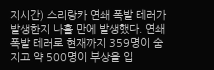지시간) 스리랑카 연쇄 폭발 테러가 발생한지 나흘 만에 발생했다. 연쇄 폭발 테러로 현재까지 359명이 숨지고 약 500명이 부상을 입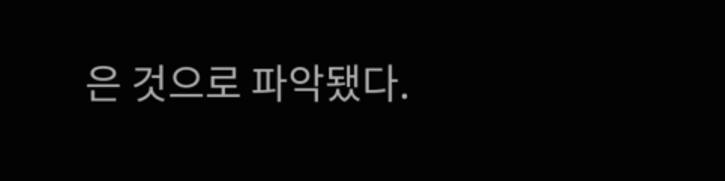은 것으로 파악됐다.